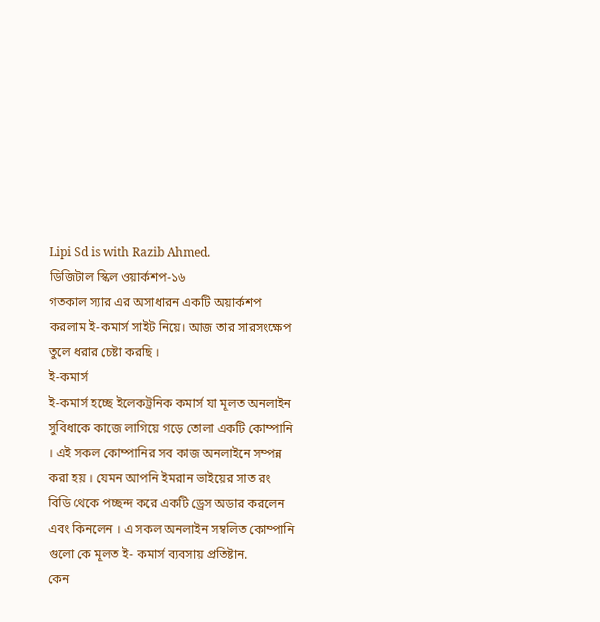Lipi Sd is with Razib Ahmed.
ডিজিটাল স্কিল ওয়ার্কশপ-১৬
গতকাল স্যার এর অসাধারন একটি অয়ার্কশপ করলাম ই-কমার্স সাইট নিয়ে। আজ তার সারসংক্ষেপ তুলে ধরার চেষ্টা করছি ।
ই-কমার্স
ই-কমার্স হচ্ছে ইলেকট্রনিক কমার্স যা মূলত অনলাইন সুবিধাকে কাজে লাগিয়ে গড়ে তোলা একটি কোম্পানি । এই সকল কোম্পানির সব কাজ অনলাইনে সম্পন্ন করা হয় । যেমন আপনি ইমরান ভাইয়ের সাত রং বিডি থেকে পচ্ছন্দ করে একটি ড্রেস অডার করলেন এবং কিনলেন । এ সকল অনলাইন সম্বলিত কোম্পানি গুলো কে মূলত ই- কমার্স ব্যবসায় প্রতিষ্টান.
কেন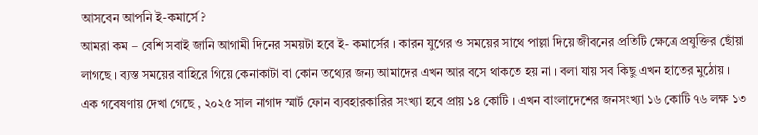আসবেন আপনি ই-কমার্সে ?
আমরা কম – বেশি সবাই জানি আগামী দিনের সময়টা হবে ই- কমার্সের । কারন যুগের ও সময়ের সাথে পাল্লা দিয়ে জীবনের প্রতিটি ক্ষেত্রে প্রযুক্তির ছোঁয়া লাগছে । ব্যস্ত সময়ের বাহিরে গিয়ে কেনাকাটা বা কোন তথ্যের জন্য আমাদের এখন আর বসে থাকতে হয় না । বলা যায় সব কিছু এখন হাতের মুঠোয় । এক গবেষণায় দেখা গেছে , ২০২৫ সাল নাগাদ স্মার্ট ফোন ব্যবহারকারির সংখ্যা হবে প্রায় ১৪ কোটি । এখন বাংলাদেশের জনসংখ্যা ১৬ কোটি ৭৬ লক্ষ ১৩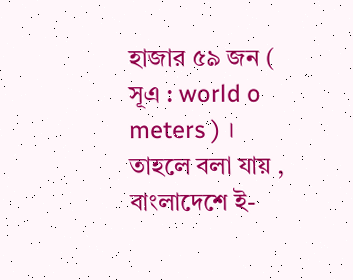হাজার ৫৯ জন ( সূএ : world o meters ) । তাহলে বলা যায় , বাংলাদেশে ই-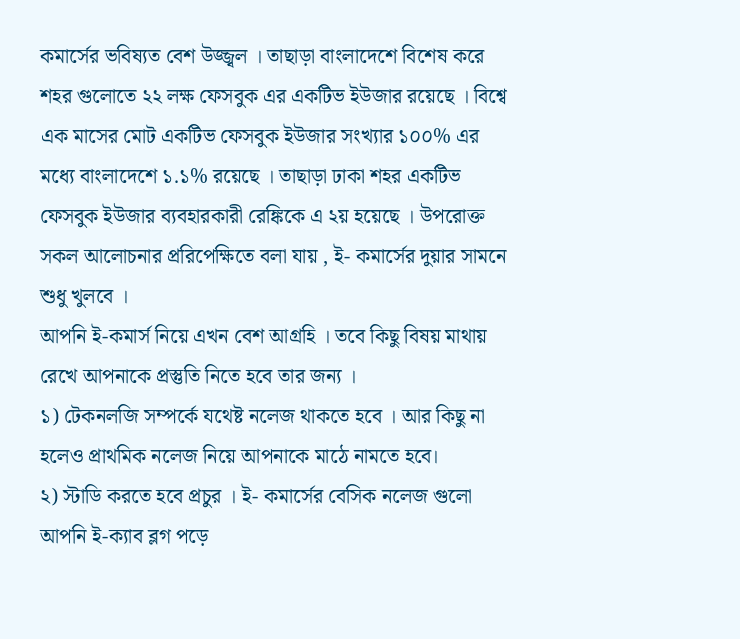কমার্সের ভবিষ্যত বেশ উজ্জ্বল । তাছাড়া বাংলাদেশে বিশেষ করে শহর গুলোতে ২২ লক্ষ ফেসবুক এর একটিভ ইউজার রয়েছে । বিশ্বে এক মাসের মোট একটিভ ফেসবুক ইউজার সংখ্যার ১০০% এর মধ্যে বাংলাদেশে ১.১% রয়েছে । তাছাড়া ঢাকা শহর একটিভ ফেসবুক ইউজার ব্যবহারকারী রেঙ্কিকে এ ২য় হয়েছে । উপরোক্ত সকল আলোচনার প্ররিপেক্ষিতে বলা যায় , ই- কমার্সের দুয়ার সামনে শুধু খুলবে ।
আপনি ই-কমার্স নিয়ে এখন বেশ আগ্রহি । তবে কিছু বিষয় মাথায় রেখে আপনাকে প্রস্তুতি নিতে হবে তার জন্য ।
১) টেকনলজি সম্পর্কে যথেষ্ট নলেজ থাকতে হবে । আর কিছু না হলেও প্রাথমিক নলেজ নিয়ে আপনাকে মাঠে নামতে হবে।
২) স্টাডি করতে হবে প্রচুর । ই- কমার্সের বেসিক নলেজ গুলো আপনি ই-ক্যাব ব্লগ পড়ে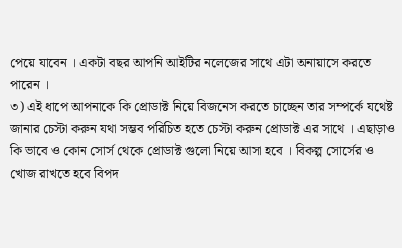পেয়ে যাবেন । একটা বছর আপনি আইটির নলেজের সাথে এটা অনায়াসে করতে পারেন ।
৩) এই ধাপে আপনাকে কি প্রোডাক্ট নিয়ে বিজনেস করতে চাচ্ছেন তার সম্পর্কে যথেষ্ট জানার চেস্টা করুন যথা সম্ভব পরিচিত হতে চেস্টা করুন প্রোডাক্ট এর সাথে । এছাড়াও কি ভাবে ও কোন সোর্স থেকে প্রোডাক্ট গুলো নিয়ে আসা হবে । বিকল্প সোর্সের ও খোজ রাখতে হবে বিপদ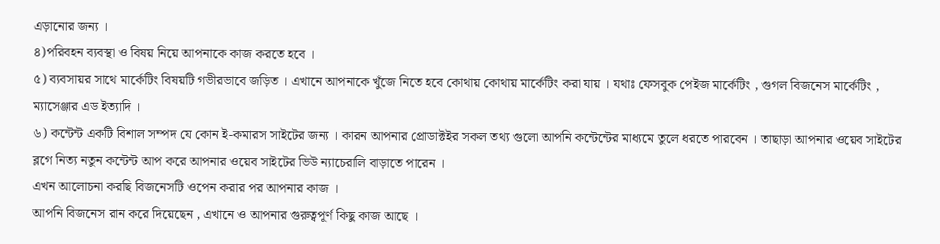এড়ানোর জন্য ।
৪)পরিবহন ব্যবস্থা ও বিষয় নিয়ে আপনাকে কাজ করতে হবে ।
৫) ব্যবসায়র সাথে মার্কেটিং বিষয়টি গভীরভাবে জড়িত । এখানে আপনাকে খুঁজে নিতে হবে কোথায় কোথায় মার্কেটিং করা যায় । যথাঃ ফেসবুক পেইজ মার্কেটিং , গুগল বিজনেস মার্কেটিং , ম্যাসেঞ্জার এড ইত্যাদি ।
৬) কন্টেন্ট একটি বিশাল সম্পদ যে কোন ই-কমারস সাইটের জন্য । কারন আপনার প্রোডাক্টইর সকল তথ্য গুলো আপনি কন্টেন্টের মাধ্যমে তুলে ধরতে পারবেন । তাছাড়া আপনার ওয়েব সাইটের ব্লগে নিত্য নতুন কন্টেন্ট আপ করে আপনার ওয়েব সাইটের ভিউ ন্যাচেরালি বাড়াতে পারেন ।
এখন আলোচনা করছি বিজনেসটি ওপেন করার পর আপনার কাজ ।
আপনি বিজনেস রান করে দিয়েছেন , এখানে ও আপনার গুরুত্বপূর্ণ কিছু কাজ আছে ।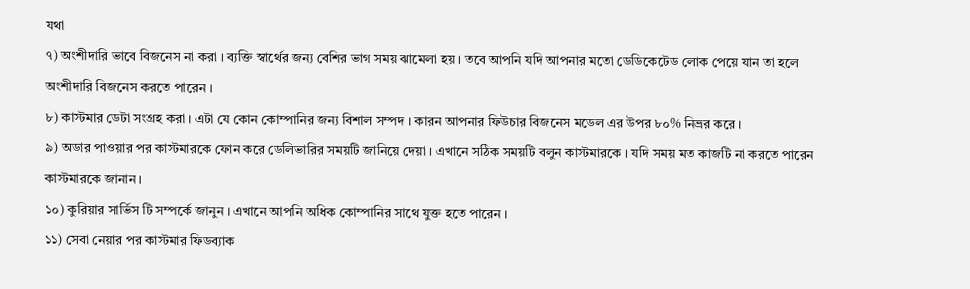যথা
৭) অংশীদারি ভাবে বিজনেস না করা । ব্যক্তি স্বার্থের জন্য বেশির ভাগ সময় ঝামেলা হয় । তবে আপনি যদি আপনার মতো ডেডিকেটেড লোক পেয়ে যান তা হলে অংশীদারি বিজনেস করতে পারেন ।
৮) কাস্টমার ডেটা সংগ্রহ করা । এটা যে কোন কোম্পানির জন্য বিশাল সম্পদ । কারন আপনার ফিউচার বিজনেস মডেল এর উপর ৮০% নিভ্রর করে ।
৯) অডার পাওয়ার পর কাস্টমারকে ফোন করে ডেলিভারির সময়টি জানিয়ে দেয়া । এখানে সঠিক সময়টি বলুন কাস্টমারকে । যদি সময় মত কাজটি না করতে পারেন কাস্টমারকে জানান ।
১০) কুরিয়ার সার্ভিস টি সম্পর্কে জানুন । এখানে আপনি অধিক কোম্পানির সাথে যুক্ত হতে পারেন ।
১১) সেবা নেয়ার পর কাস্টমার ফিডব্যাক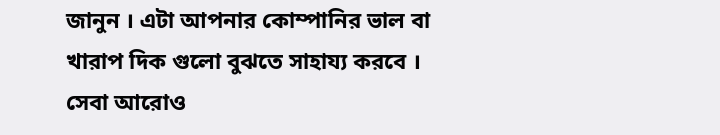জানুন । এটা আপনার কোম্পানির ভাল বা খারাপ দিক গুলো বুঝতে সাহায্য করবে । সেবা আরোও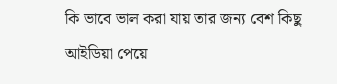কি ভাবে ভাল করা যায় তার জন্য বেশ কিছু আইডিয়া পেয়ে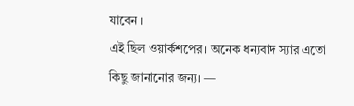যাবেন ।
এই ছিল ওয়ার্কশপের। অনেক ধন্যবাদ স্যার এতো কিছু জানানোর জন্য। —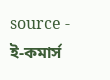source -
ই-কমার্স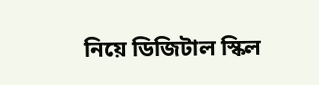নিয়ে ডিজিটাল স্কিল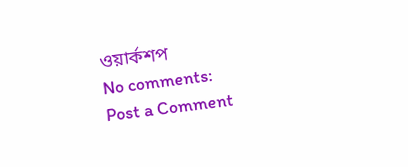ওয়ার্কশপ
No comments:
Post a Comment